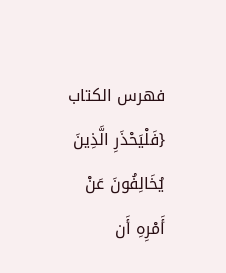فهرس الكتاب
{فَلْيَحْذَرِ الَّذِينَ يُخَالِفُونَ عَنْ أَمْرِهِ أَن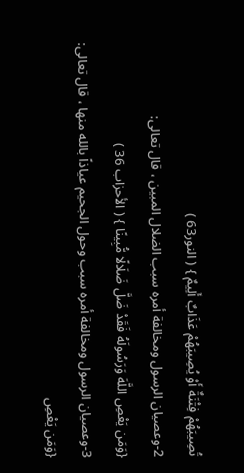تُصِيبَهُمْ فِتْنَةٌ أَوْ يُصِيبَهُمْ عَذَابٌ أَلِيمٌ } ( النور63 )
2-وعصيان الرسول ومخالفة أمره سبب الضلال المبين ، قال تعالى:
{وَمَن يَعْصِ اللَّهَ وَرَسُولَهُ فَقَدْ ضَلَّ ضَلَالًا مُّبِينًا } ( الأحزاب 36 )
3-وعصيان الرسول ومخالفة أمره سبب وحول الجحيم عياذاً بالله منها ، قال تعالى:
{وَمَن يَعْصِ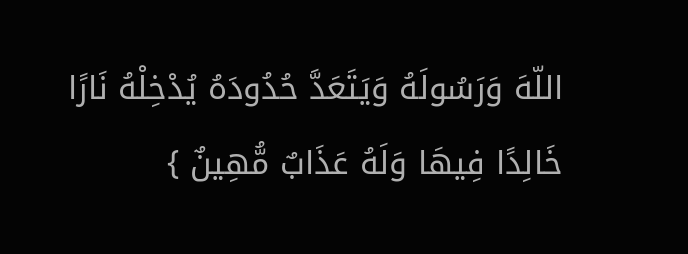اللّهَ وَرَسُولَهُ وَيَتَعَدَّ حُدُودَهُ يُدْخِلْهُ نَارًا خَالِدًا فِيهَا وَلَهُ عَذَابٌ مُّهِينٌ }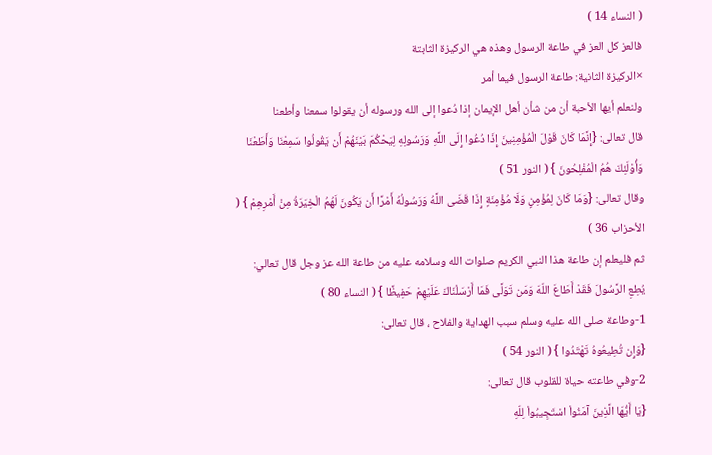( النساء 14 )
فالعز كل العز في طاعة الرسول وهذه هي الركيزة الثابتة
×الركيزة الثانية: طاعة الرسول فيما أمر
ولنعلم أيها الأحبة أن من شأن أهل الإيمان إذا دُعوا إلى الله ورسوله أن يقولوا سمعنا وأطعنا
قال تعالى: {إِنَّمَا كَانَ قَوْلَ الْمُؤْمِنِينَ إِذَا دُعُوا إِلَى اللَّهِ وَرَسُولِهِ لِيَحْكُمَ بَيْنَهُمْ أَن يَقُولُوا سَمِعْنَا وَأَطَعْنَا وَأُوْلَئِكَ هُمُ الْمُفْلِحُونَ } ( النور 51 )
وقال تعالى: {وَمَا كَانَ لِمُؤْمِنٍ وَلَا مُؤْمِنَةٍ إِذَا قَضَى اللَّهُ وَرَسُولُهُ أَمْرًا أَن يَكُونَ لَهُمُ الْخِيَرَةُ مِنْ أَمْرِهِمْ } ( الأحزاب 36 )
ثم فليعلم إن طاعة هذا النبي الكريم صلوات الله وسلامه عليه من طاعة الله عز وجل قال تعالي:
يُطِعِ الرَّسُولَ فَقَدْ أَطَاعَ اللّهَ وَمَن تَوَلَّى فَمَا أَرْسَلْنَاكَ عَلَيْهِمْ حَفِيظًا } ( النساء 80 )
1-وطاعة صلى الله عليه وسلم سبب الهداية والفلاح ، قال تعالى:
{وَإِن تُطِيعُوهُ تَهْتَدُوا } ( النور 54 )
2-وفي طاعته حياة للقلوب قال تعالى:
{يَا أَيُّهَا الَّذِينَ آمَنُواْ اسْتَجِيبُواْ لِلّهِ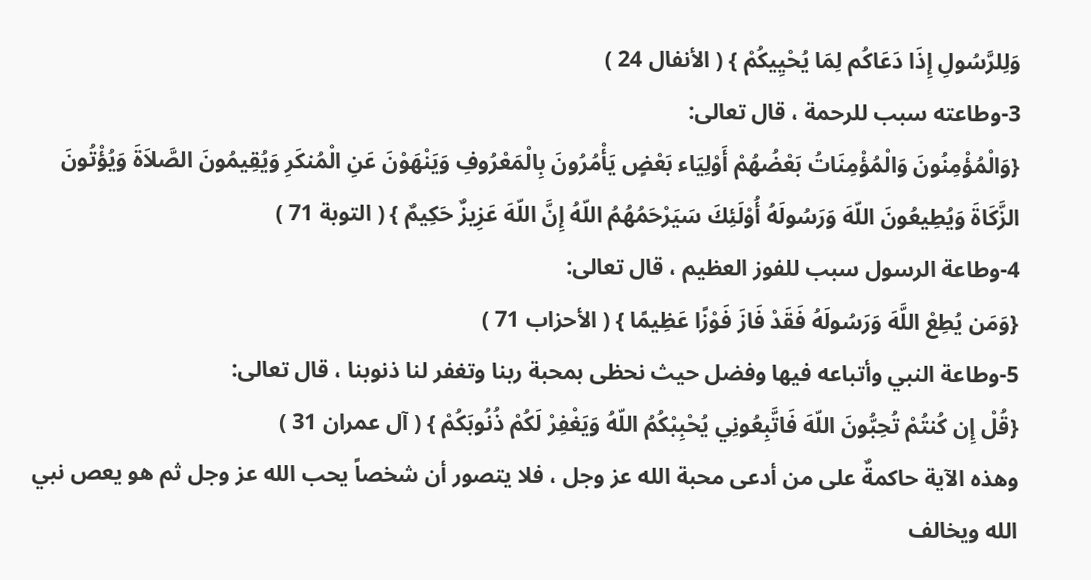وَلِلرَّسُولِ إِذَا دَعَاكُم لِمَا يُحْيِيكُمْ } ( الأنفال 24 )
3-وطاعته سبب للرحمة ، قال تعالى:
{وَالْمُؤْمِنُونَ وَالْمُؤْمِنَاتُ بَعْضُهُمْ أَوْلِيَاء بَعْضٍ يَأْمُرُونَ بِالْمَعْرُوفِ وَيَنْهَوْنَ عَنِ الْمُنكَرِ وَيُقِيمُونَ الصَّلاَةَ وَيُؤْتُونَ الزَّكَاةَ وَيُطِيعُونَ اللّهَ وَرَسُولَهُ أُوْلَئِكَ سَيَرْحَمُهُمُ اللّهُ إِنَّ اللّهَ عَزِيزٌ حَكِيمٌ } ( التوبة 71 )
4-وطاعة الرسول سبب للفوز العظيم ، قال تعالى:
{وَمَن يُطِعْ اللَّهَ وَرَسُولَهُ فَقَدْ فَازَ فَوْزًا عَظِيمًا } ( الأحزاب 71 )
5-وطاعة النبي وأتباعه فيها وفضل حيث نحظى بمحبة ربنا وتغفر لنا ذنوبنا ، قال تعالى:
{قُلْ إِن كُنتُمْ تُحِبُّونَ اللّهَ فَاتَّبِعُونِي يُحْبِبْكُمُ اللّهُ وَيَغْفِرْ لَكُمْ ذُنُوبَكُمْ } ( آل عمران 31 )
وهذه الآية حاكمةٌ على من أدعى محبة الله عز وجل ، فلا يتصور أن شخصاً يحب الله عز وجل ثم هو يعص نبي الله ويخالف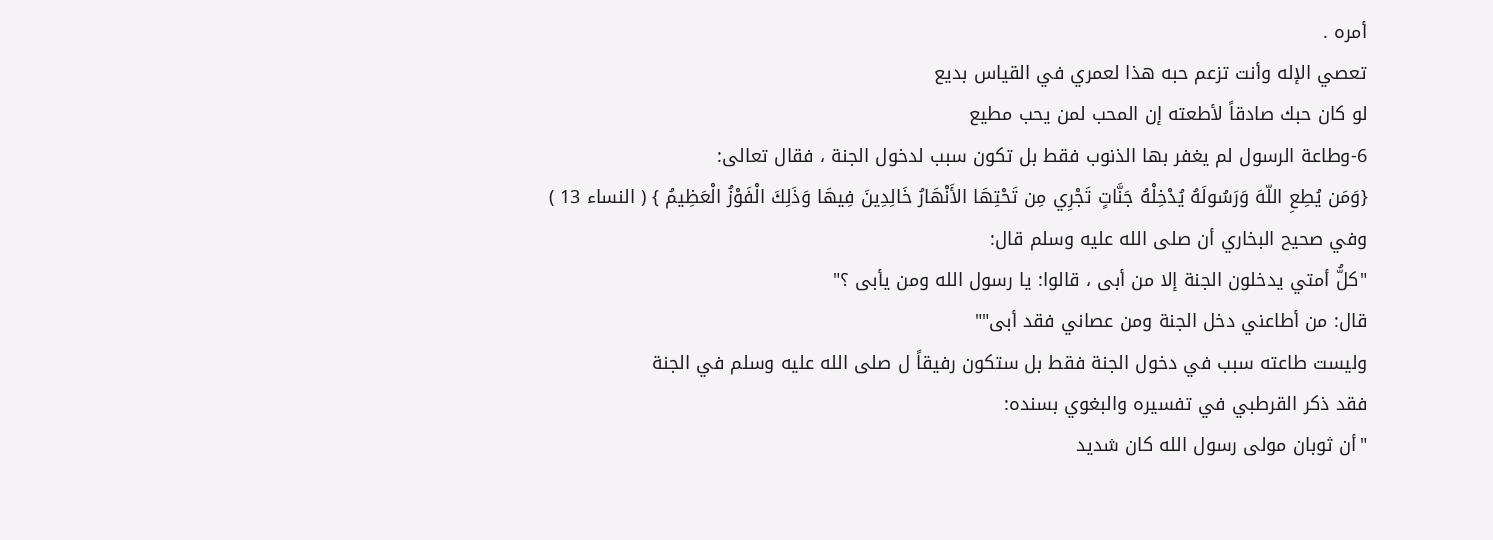أمره .
تعصي الإله وأنت تزعم حبه هذا لعمري في القياس بديع
لو كان حبك صادقاً لأطعته إن المحب لمن يحب مطيع
6-وطاعة الرسول لم يغفر بها الذنوب فقط بل تكون سبب لدخول الجنة ، فقال تعالى:
{وَمَن يُطِعِ اللّهَ وَرَسُولَهُ يُدْخِلْهُ جَنَّاتٍ تَجْرِي مِن تَحْتِهَا الأَنْهَارُ خَالِدِينَ فِيهَا وَذَلِكَ الْفَوْزُ الْعَظِيمُ } ( النساء 13 )
وفي صحيح البخاري أن صلى الله عليه وسلم قال:
"كلُّ أمتي يدخلون الجنة إلا من أبى ، قالوا: يا رسول الله ومن يأبى ؟"
قال: من أطاعني دخل الجنة ومن عصاني فقد أبى""
وليست طاعته سبب في دخول الجنة فقط بل ستكون رفيقاً ل صلى الله عليه وسلم في الجنة
فقد ذكر القرطبي في تفسيره والبغوي بسنده:
"أن ثوبان مولى رسول الله كان شديد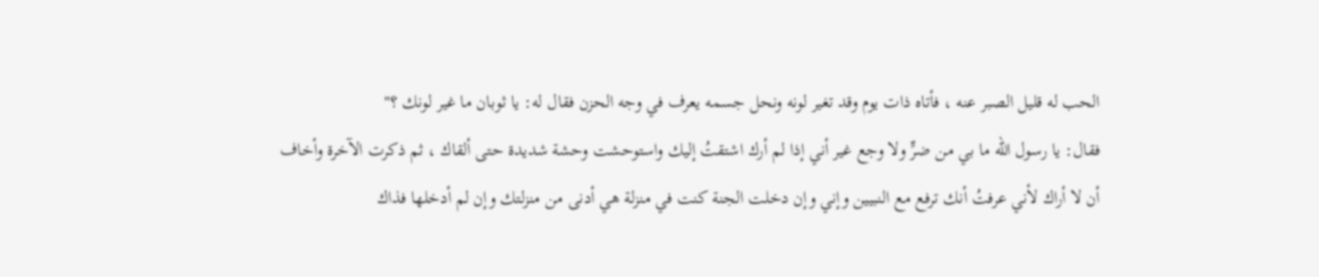الحب له قليل الصبر عنه ، فأتاه ذات يوم وقد تغير لونه ونحل جسمه يعرف في وجه الحزن فقال له: يا ثوبان ما غير لونك ؟"
فقال: يا رسول الله ما بي من ضرٍّ ولا وجع غير أني إذا لم أرك اشتقتُ إليك واستوحشت وحشة شديدة حتى ألقاك ، ثم ذكرت الآخرة وأخاف أن لا أراك لأني عرفتُ أنك ترفع مع النبيين وإني وإن دخلت الجنة كنت في منزلة هي أدنى من منزلتك وإن لم أدخلها فذاك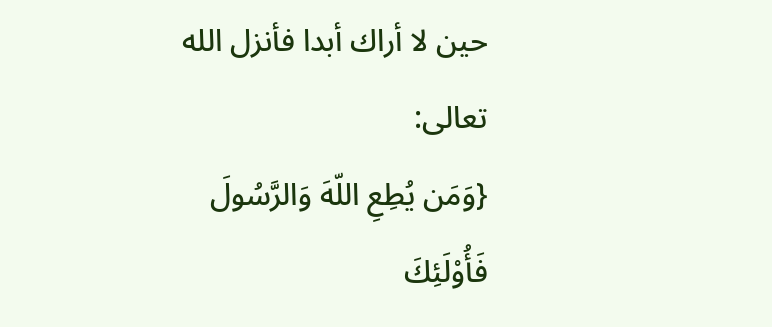حين لا أراك أبدا فأنزل الله تعالى:
{وَمَن يُطِعِ اللّهَ وَالرَّسُولَ فَأُوْلَئِكَ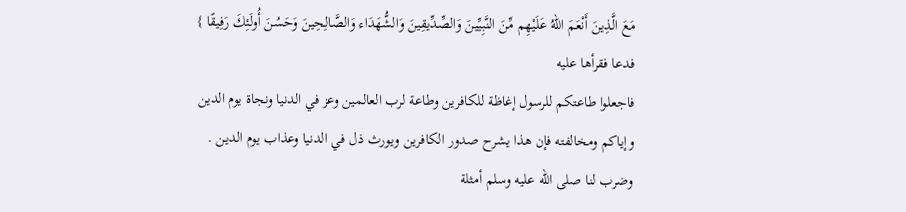مَعَ الَّذِينَ أَنْعَمَ اللّهُ عَلَيْهِم مِّنَ النَّبِيِّينَ وَالصِّدِّيقِينَ وَالشُّهَدَاء وَالصَّالِحِينَ وَحَسُنَ أُولَئِكَ رَفِيقًا }
فدعا فقرأها عليه
فاجعلوا طاعتكم للرسول إغاظة للكافرين وطاعة لرب العالمين وعز في الدنيا ونجاة يوم الدين
وإياكم ومخالفته فإن هذا يشرح صدور الكافرين ويورث ذل في الدنيا وعذاب يوم الدين .
وضرب لنا صلى الله عليه وسلم أمثلة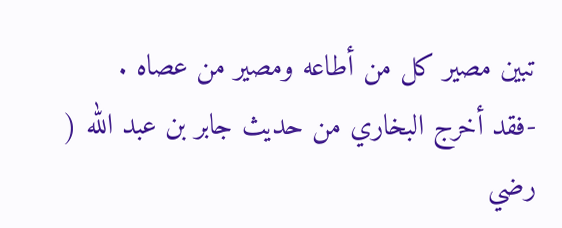تبين مصير كل من أطاعه ومصير من عصاه .
-فقد أخرج البخاري من حديث جابر بن عبد الله ( رضي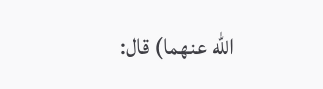الله عنهما) قال: